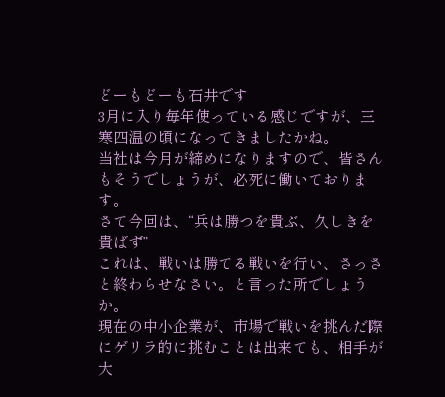どーもどーも石井です
3月に入り毎年使っている感じですが、三寒四温の頃になってきましたかね。
当社は今月が締めになりますので、皆さんもそうでしょうが、必死に働いております。
さて今回は、“兵は勝つを貴ぶ、久しきを貴ばず”
これは、戦いは勝てる戦いを行い、さっさと終わらせなさい。と言った所でしょうか。
現在の中小企業が、市場で戦いを挑んだ際にゲリラ的に挑むことは出来ても、相手が大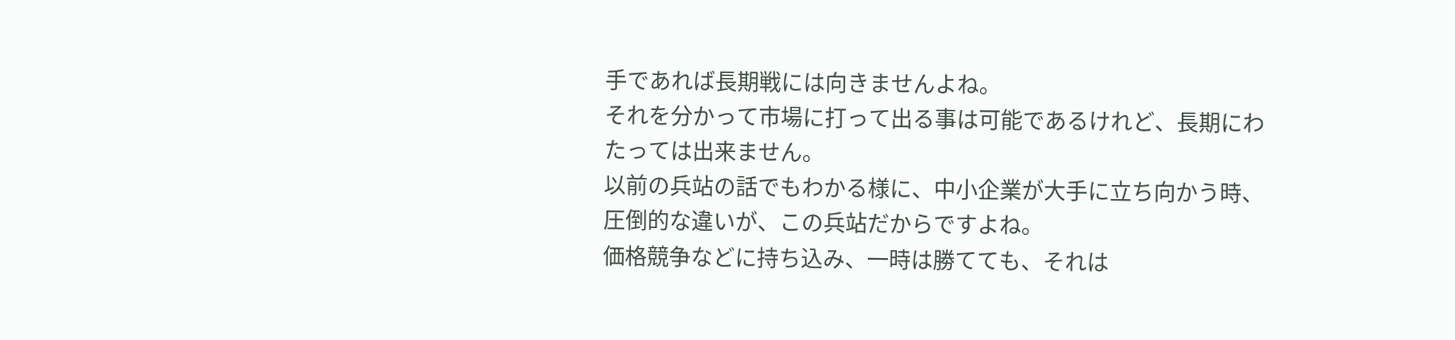手であれば長期戦には向きませんよね。
それを分かって市場に打って出る事は可能であるけれど、長期にわたっては出来ません。
以前の兵站の話でもわかる様に、中小企業が大手に立ち向かう時、圧倒的な違いが、この兵站だからですよね。
価格競争などに持ち込み、一時は勝てても、それは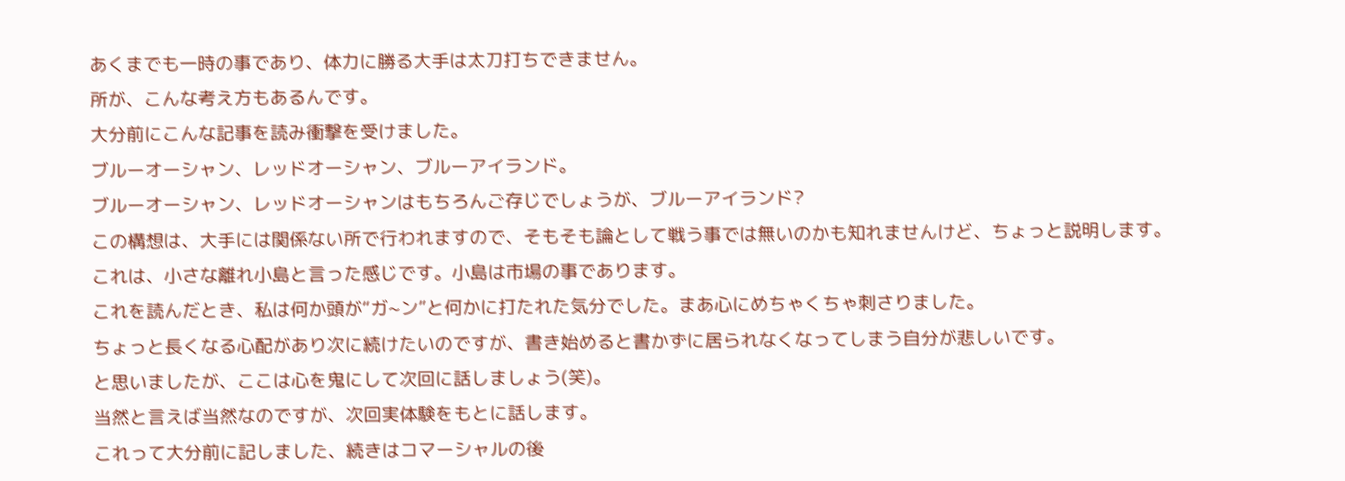あくまでも一時の事であり、体力に勝る大手は太刀打ちできません。
所が、こんな考え方もあるんです。
大分前にこんな記事を読み衝撃を受けました。
ブルーオーシャン、レッドオーシャン、ブルーアイランド。
ブルーオーシャン、レッドオーシャンはもちろんご存じでしょうが、ブルーアイランド?
この構想は、大手には関係ない所で行われますので、そもそも論として戦う事では無いのかも知れませんけど、ちょっと説明します。
これは、小さな離れ小島と言った感じです。小島は市場の事であります。
これを読んだとき、私は何か頭が“ガ~ン”と何かに打たれた気分でした。まあ心にめちゃくちゃ刺さりました。
ちょっと長くなる心配があり次に続けたいのですが、書き始めると書かずに居られなくなってしまう自分が悲しいです。
と思いましたが、ここは心を鬼にして次回に話しましょう(笑)。
当然と言えば当然なのですが、次回実体験をもとに話します。
これって大分前に記しました、続きはコマーシャルの後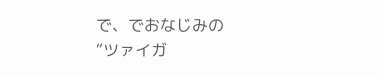で、でおなじみの
“ツァイガ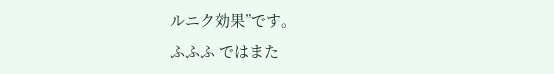ルニク効果”です。
ふふふ ではまた